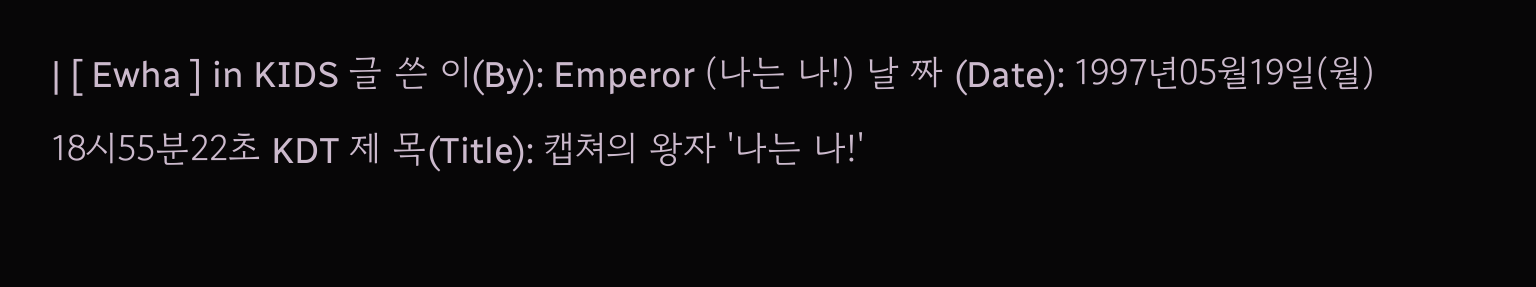| [ Ewha ] in KIDS 글 쓴 이(By): Emperor (나는 나!) 날 짜 (Date): 1997년05월19일(월) 18시55분22초 KDT 제 목(Title): 캡쳐의 왕자 '나는 나!'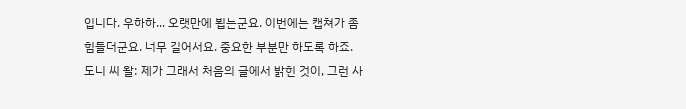입니다. 우하하... 오랫만에 뵙는군요. 이번에는 캡쳐가 좀 힘들더군요. 너무 길어서요. 중요한 부분만 하도록 하죠. 도니 씨 왈: 제가 그래서 처음의 글에서 밝힌 것이, 그런 사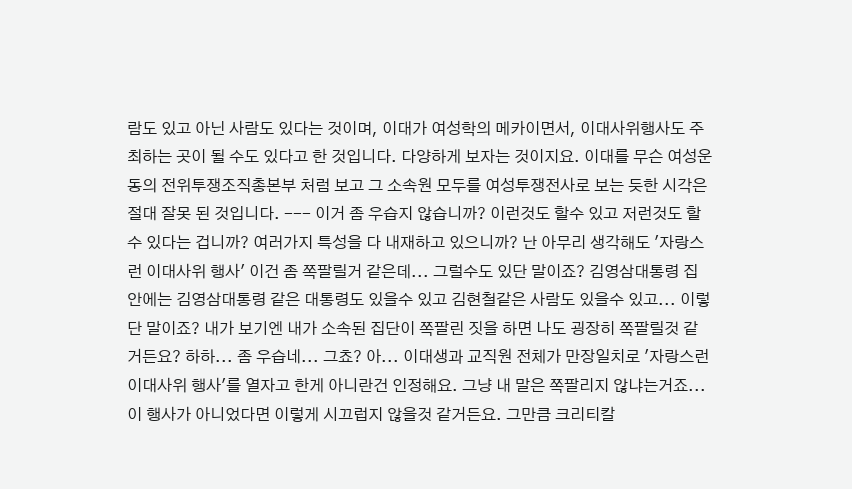람도 있고 아닌 사람도 있다는 것이며, 이대가 여성학의 메카이면서, 이대사위행사도 주최하는 곳이 될 수도 있다고 한 것입니다. 다양하게 보자는 것이지요. 이대를 무슨 여성운동의 전위투쟁조직총본부 처럼 보고 그 소속원 모두를 여성투쟁전사로 보는 듯한 시각은 절대 잘못 된 것입니다. --- 이거 좀 우습지 않습니까? 이런것도 할수 있고 저런것도 할수 있다는 겁니까? 여러가지 특성을 다 내재하고 있으니까? 난 아무리 생각해도 '자랑스런 이대사위 행사' 이건 좀 쪽팔릴거 같은데... 그럴수도 있단 말이죠? 김영삼대통령 집안에는 김영삼대통령 같은 대통령도 있을수 있고 김현철같은 사람도 있을수 있고... 이렇단 말이죠? 내가 보기엔 내가 소속된 집단이 쪽팔린 짓을 하면 나도 굉장히 쪽팔릴것 같거든요? 하하... 좀 우습네... 그쵸? 아... 이대생과 교직원 전체가 만장일치로 '자랑스런 이대사위 행사'를 열자고 한게 아니란건 인정해요. 그냥 내 말은 쪽팔리지 않냐는거죠... 이 행사가 아니었다면 이렇게 시끄럽지 않을것 같거든요. 그만큼 크리티칼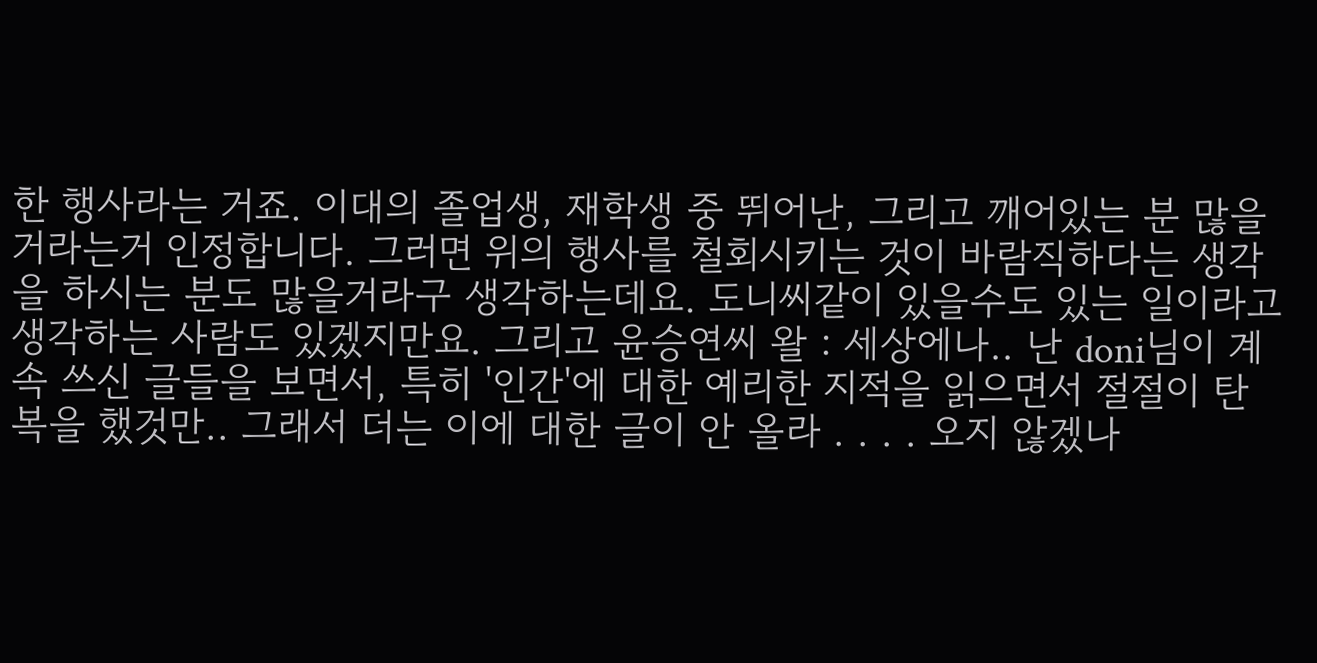한 행사라는 거죠. 이대의 졸업생, 재학생 중 뛰어난, 그리고 깨어있는 분 많을거라는거 인정합니다. 그러면 위의 행사를 철회시키는 것이 바람직하다는 생각을 하시는 분도 많을거라구 생각하는데요. 도니씨같이 있을수도 있는 일이라고 생각하는 사람도 있겠지만요. 그리고 윤승연씨 왈 : 세상에나.. 난 doni님이 계속 쓰신 글들을 보면서, 특히 '인간'에 대한 예리한 지적을 읽으면서 절절이 탄복을 했것만.. 그래서 더는 이에 대한 글이 안 올라 . . . . 오지 않겠나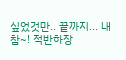싶었것만.. 끝까지... 내 참~! 적반하장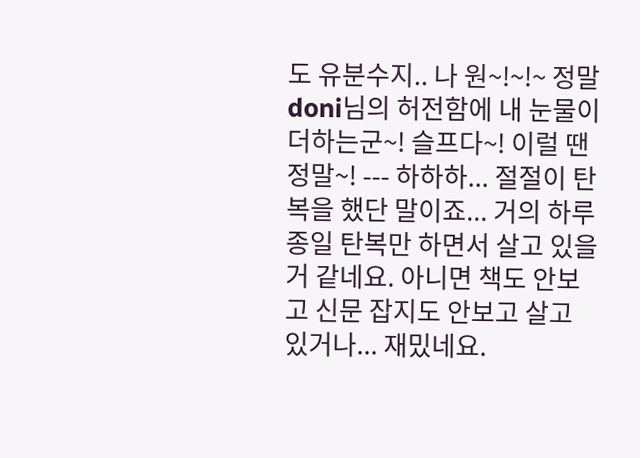도 유분수지.. 나 원~!~!~ 정말 doni님의 허전함에 내 눈물이 더하는군~! 슬프다~! 이럴 땐 정말~! --- 하하하... 절절이 탄복을 했단 말이죠... 거의 하루종일 탄복만 하면서 살고 있을거 같네요. 아니면 책도 안보고 신문 잡지도 안보고 살고 있거나... 재밌네요.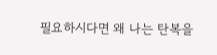필요하시다면 왜 나는 탄복을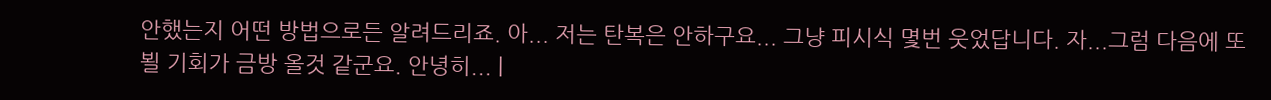안했는지 어떤 방법으로든 알려드리죠. 아... 저는 탄복은 안하구요... 그냥 피시식 몇번 웃었답니다. 자...그럼 다음에 또 뵐 기회가 금방 올것 같군요. 안녕히... |